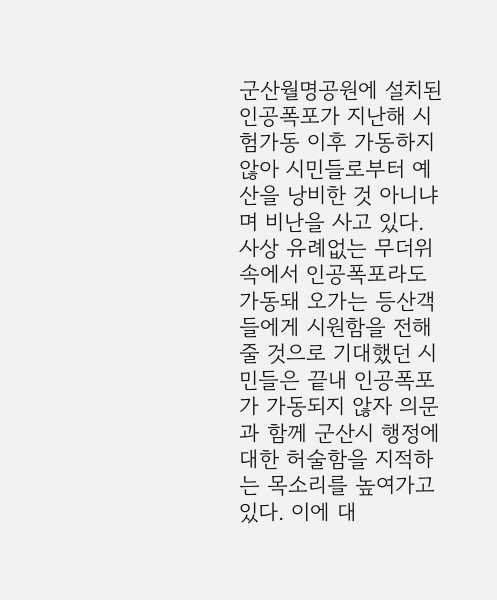군산월명공원에 설치된 인공폭포가 지난해 시험가동 이후 가동하지 않아 시민들로부터 예산을 낭비한 것 아니냐며 비난을 사고 있다. 사상 유례없는 무더위 속에서 인공폭포라도 가동돼 오가는 등산객들에게 시원함을 전해줄 것으로 기대했던 시민들은 끝내 인공폭포가 가동되지 않자 의문과 함께 군산시 행정에 대한 허술함을 지적하는 목소리를 높여가고 있다. 이에 대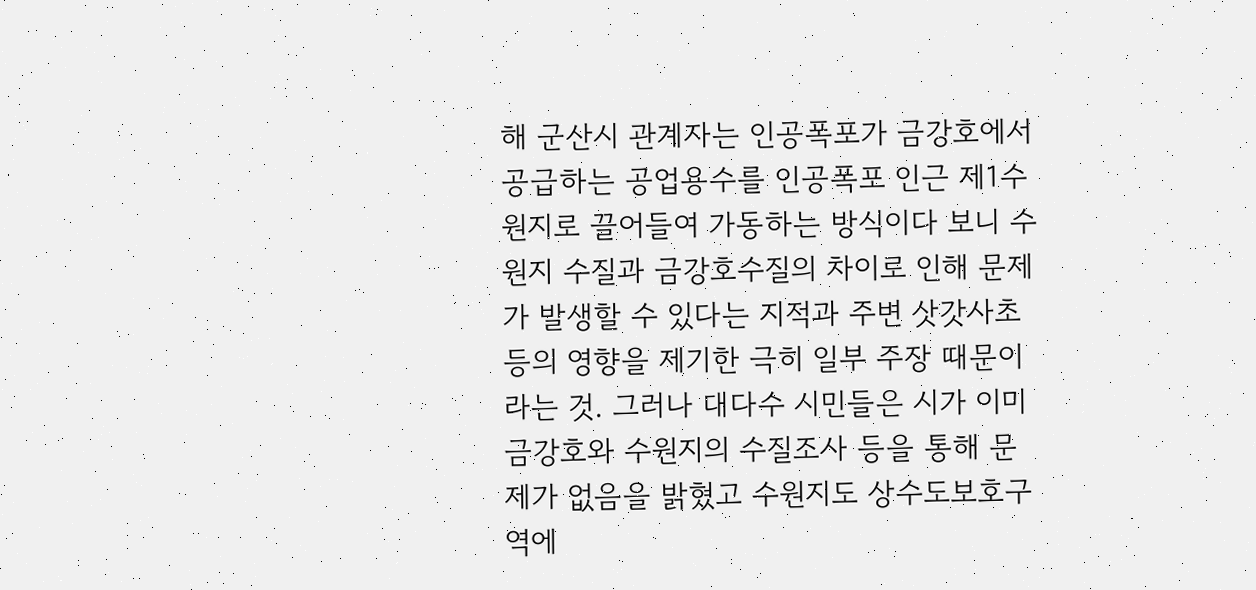해 군산시 관계자는 인공폭포가 금강호에서 공급하는 공업용수를 인공폭포 인근 제1수원지로 끌어들여 가동하는 방식이다 보니 수원지 수질과 금강호수질의 차이로 인해 문제가 발생할 수 있다는 지적과 주변 삿갓사초 등의 영향을 제기한 극히 일부 주장 때문이라는 것. 그러나 대다수 시민들은 시가 이미 금강호와 수원지의 수질조사 등을 통해 문제가 없음을 밝혔고 수원지도 상수도보호구역에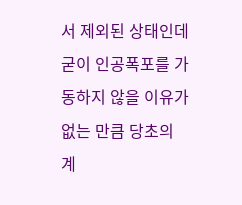서 제외된 상태인데 굳이 인공폭포를 가동하지 않을 이유가 없는 만큼 당초의 계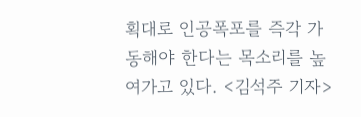획대로 인공폭포를 즉각 가동해야 한다는 목소리를 높여가고 있다. <김석주 기자>